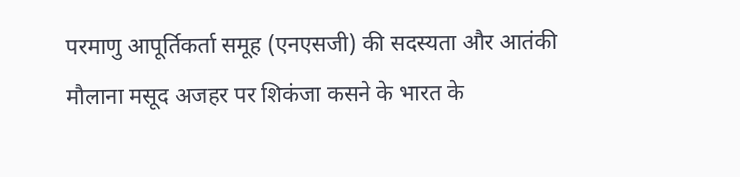परमाणु आपूर्तिकर्ता समूह (एनएसजी) की सदस्यता और आतंकी मौलाना मसूद अजहर पर शिकंजा कसने के भारत के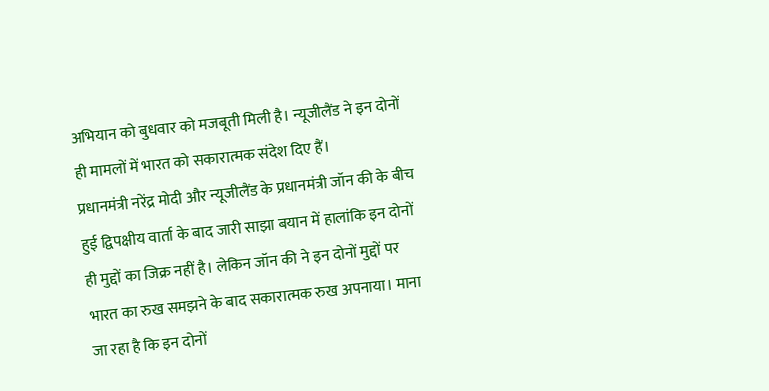अभियान को बुधवार को मजबूती मिली है। न्यूजीलैंड ने इन दोनों ही मामलों में भारत को सकारात्मक संदेश दिए हैं।
प्रधानमंत्री नरेंद्र मोदी और न्यूजीलैंड के प्रधानमंत्री जॉन की के बीच हुई द्विपक्षीय वार्ता के बाद जारी साझा बयान में हालांकि इन दोनों ही मुद्दों का जिक्र नहीं है। लेकिन जॉन की ने इन दोनों मुद्दों पर भारत का रुख समझने के बाद सकारात्मक रुख अपनाया। माना जा रहा है कि इन दोनों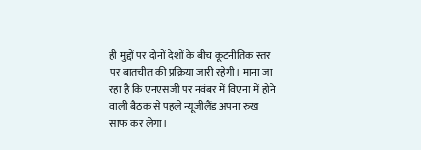ही मुद्दों पर दोनों देशों के बीच कूटनीतिक स्तर पर बातचीत की प्रक्रिया जारी रहेगी। माना जा रहा है कि एनएसजी पर नवंबर में विएना में होने वाली बैठक से पहले न्यूजीलैंड अपना रुख साफ कर लेगा।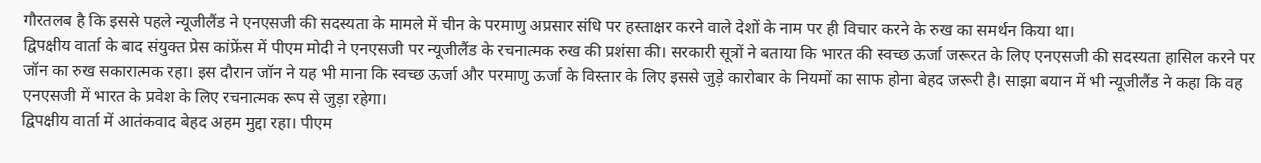गौरतलब है कि इससे पहले न्यूजीलैंड ने एनएसजी की सदस्यता के मामले में चीन के परमाणु अप्रसार संधि पर हस्ताक्षर करने वाले देशों के नाम पर ही विचार करने के रुख का समर्थन किया था।
द्विपक्षीय वार्ता के बाद संयुक्त प्रेस कांफ्रेंस में पीएम मोदी ने एनएसजी पर न्यूजीलैंड के रचनात्मक रुख की प्रशंसा की। सरकारी सूत्रों ने बताया कि भारत की स्वच्छ ऊर्जा जरूरत के लिए एनएसजी की सदस्यता हासिल करने पर जॉन का रुख सकारात्मक रहा। इस दौरान जॉन ने यह भी माना कि स्वच्छ ऊर्जा और परमाणु ऊर्जा के विस्तार के लिए इससे जुड़े कारोबार के नियमों का साफ होना बेहद जरूरी है। साझा बयान में भी न्यूजीलैंड ने कहा कि वह एनएसजी में भारत के प्रवेश के लिए रचनात्मक रूप से जुड़ा रहेगा।
द्विपक्षीय वार्ता में आतंकवाद बेहद अहम मुद्दा रहा। पीएम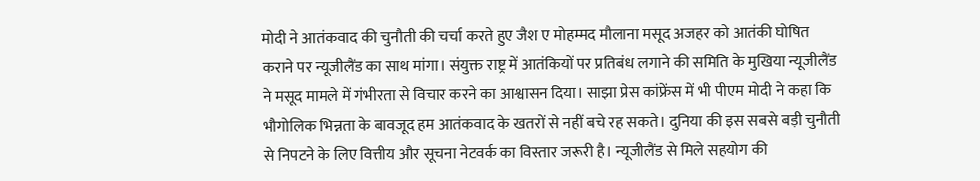मोदी ने आतंकवाद की चुनौती की चर्चा करते हुए जैश ए मोहम्मद मौलाना मसूद अजहर को आतंकी घोषित कराने पर न्यूजीलैंड का साथ मांगा। संयुक्त राष्ट्र में आतंकियों पर प्रतिबंध लगाने की समिति के मुखिया न्यूजीलैंड ने मसूद मामले में गंभीरता से विचार करने का आश्वासन दिया। साझा प्रेस कांफ्रेंस में भी पीएम मोदी ने कहा कि भौगोलिक भिन्नता के बावजूद हम आतंकवाद के खतरों से नहीं बचे रह सकते। दुनिया की इस सबसे बड़ी चुनौती से निपटने के लिए वित्तीय और सूचना नेटवर्क का विस्तार जरूरी है। न्यूजीलैंड से मिले सहयोग की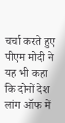चर्चा करते हुए पीएम मोदी ने यह भी कहा कि दोनों देश लांग ऑफ में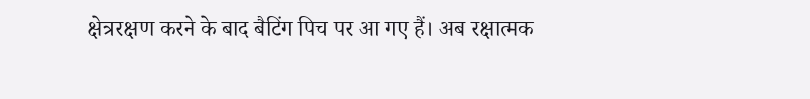क्षेत्ररक्षण करने के बाद बैटिंग पिच पर आ गए हैं। अब रक्षात्मक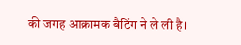की जगह आक्रामक बैटिंग ने ले ली है।